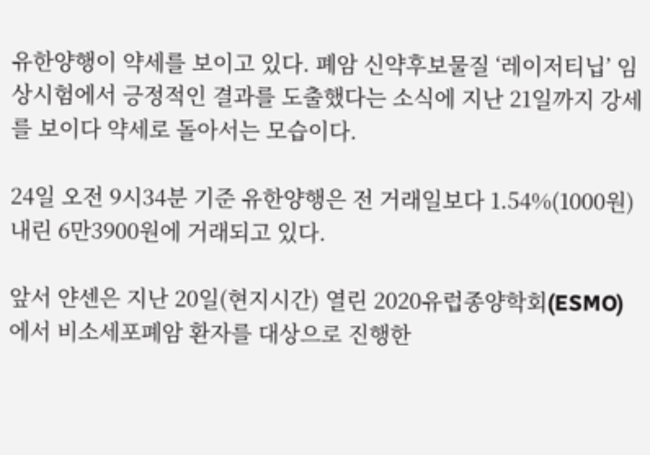유한양행이 약세를 보이고 있다. 폐암 신약후보물질 ‘레이저티닙’ 임상시험에서 긍정적인 결과를 도출했다는 소식에 지난 21일까지 강세를 보이다 약세로 돌아서는 모습이다.

24일 오전 9시34분 기준 유한양행은 전 거래일보다 1.54%(1000원) 내린 6만3900원에 거래되고 있다.

앞서 얀센은 지난 20일(현지시간) 열린 2020유럽종양학회(ESMO)에서 비소세포폐암 환자를 대상으로 진행한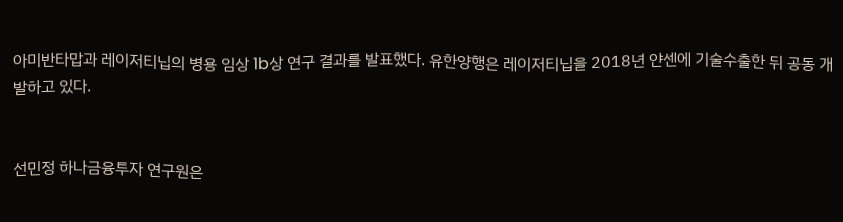아미반타맙과 레이저티닙의 병용 임상 1b상 연구 결과를 발표했다. 유한양행은 레이저티닙을 2018년 얀센에 기술수출한 뒤 공동 개발하고 있다.


선민정 하나금융투자 연구원은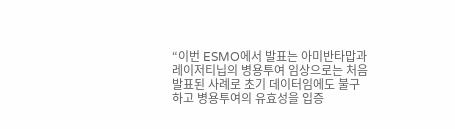“이번 ESMO에서 발표는 아미반타맙과 레이저티닙의 병용투여 임상으로는 처음 발표된 사례로 초기 데이터임에도 불구하고 병용투여의 유효성을 입증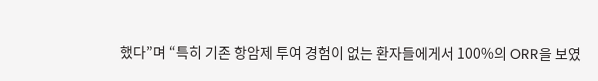했다”며 “특히 기존 항암제 투여 경험이 없는 환자들에게서 100%의 ORR을 보였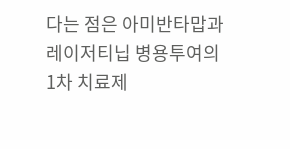다는 점은 아미반타맙과 레이저티닙 병용투여의 1차 치료제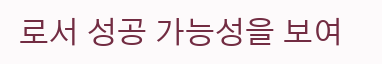로서 성공 가능성을 보여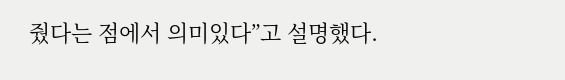줬다는 점에서 의미있다”고 설명했다.